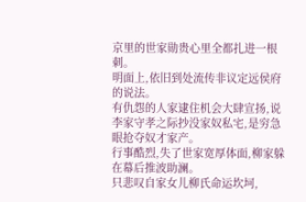京里的世家勋贵心里全都扎进一根刺。
明面上,依旧到处流传非议定远侯府的说法。
有仇怨的人家逮住机会大肆宣扬,说李家守孝之际抄没家奴私宅,是穷急眼抢夺奴才家产。
行事酷烈,失了世家宽厚体面,柳家躲在幕后推波助澜。
只悲叹自家女儿柳氏命运坎坷,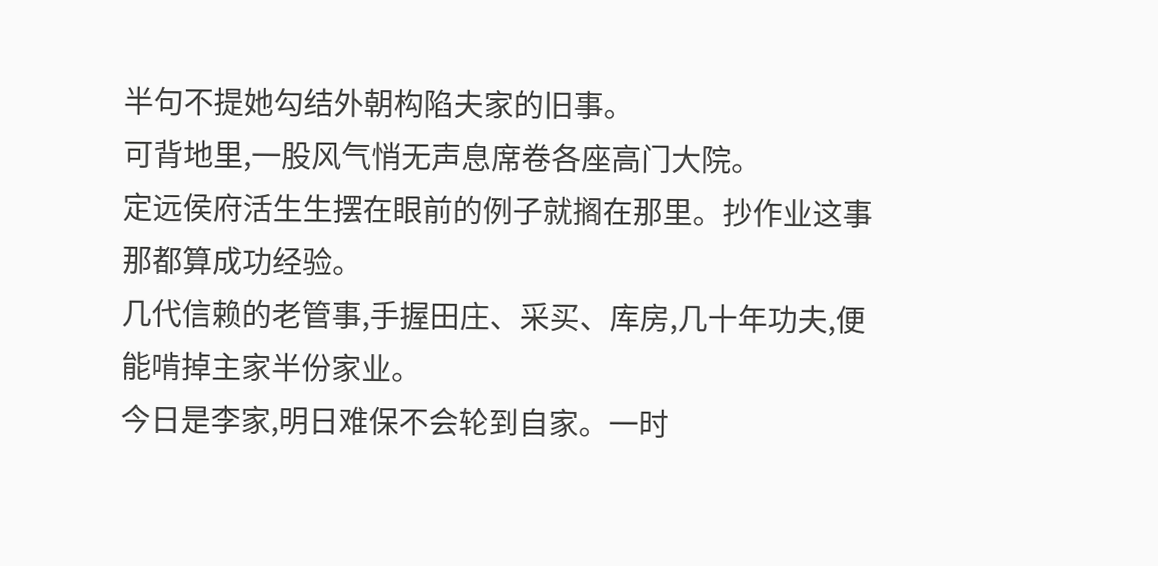半句不提她勾结外朝构陷夫家的旧事。
可背地里,一股风气悄无声息席卷各座高门大院。
定远侯府活生生摆在眼前的例子就搁在那里。抄作业这事那都算成功经验。
几代信赖的老管事,手握田庄、采买、库房,几十年功夫,便能啃掉主家半份家业。
今日是李家,明日难保不会轮到自家。一时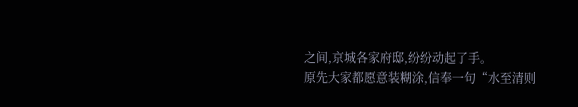之间,京城各家府邸,纷纷动起了手。
原先大家都愿意装糊涂,信奉一句“水至清则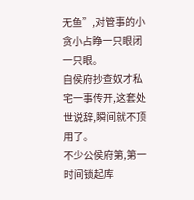无鱼”,对管事的小贪小占睁一只眼闭一只眼。
自侯府抄查奴才私宅一事传开,这套处世说辞,瞬间就不顶用了。
不少公侯府第,第一时间锁起库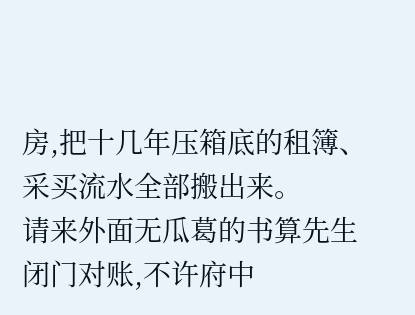房,把十几年压箱底的租簿、采买流水全部搬出来。
请来外面无瓜葛的书算先生闭门对账,不许府中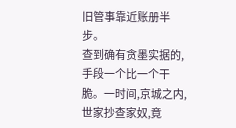旧管事靠近账册半步。
查到确有贪墨实据的,手段一个比一个干脆。一时间,京城之内,世家抄查家奴,竟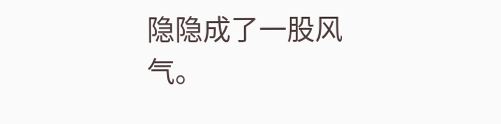隐隐成了一股风气。